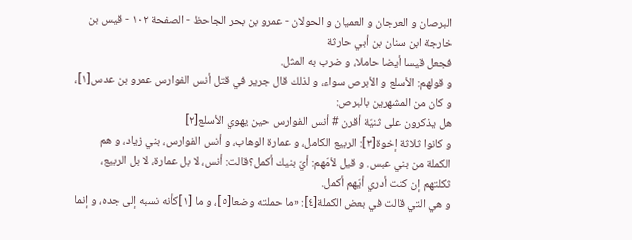البرصان و العرجان و العميان و الحولان - عمرو بن بحر الجاحظ - الصفحة ١٠٢ - قيس بن خارجة ابن سنان بن أبي حارثة
فجعل قيسا أيضا حاملا، و ضرب به المثل.
و قولهم: الأسلع و الأبرص سواء، و لذلك قال جرير في قتل أنس الفوارس عمرو بن عدس[١]، و كان من المشهرين بالبرص:
هل يذكرون على ثنيّة أقرن # أنس الفوارس حين يهوي الأسلع[٢]
و كانوا ثلاثة إخوة[٣]: الربيع الكامل، و عمارة الوهاب، و أنس الفوارس، بني زياد، و هم الكملة من بني عبس. و قيل لأمّهم: أيّ بنيك أكمل؟قالت: أنس، لا بل عمارة، لا بل الربيع، ثكلتهم إن كنت أدري أيّهم أكمل.
و هي التي قالت في بعض الكملة[٤]: «ما حملته وضعا[٥]، و ما [١]كأنه نسبه إلى جده، و إنما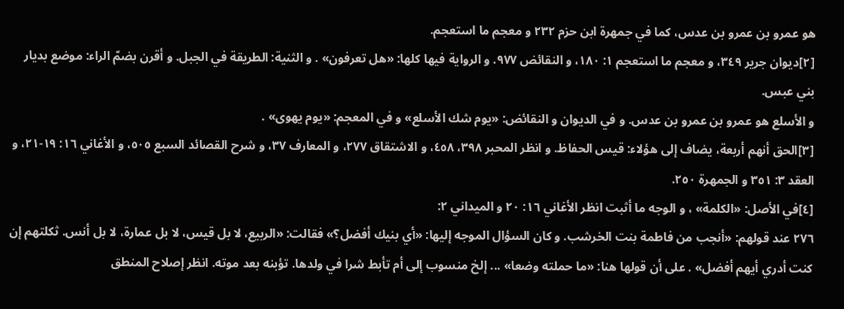هو عمرو بن عمرو بن عدس، كما في جمهرة ابن حزم ٢٣٢ و معجم ما استعجم.
[٢]ديوان جرير ٣٤٩، و معجم ما استعجم ١: ١٨٠، و النقائض ٩٧٧. و الرواية فيها كلها: «هل تعرفون» . و الثنية: الطريقة في الجبل. و أقرن بضمّ الراء: موضع بديار بني عبس.
و الأسلع هو عمرو بن عمرو بن عدس. و في الديوان و النقائض: «يوم شك الأسلع» و في المعجم: «يوم يهوى» .
[٣]الحق أنهم أربعة، يضاف إلى هؤلاء: قيس الحفاظ. و انظر المحبر ٣٩٨، ٤٥٨، و الاشتقاق ٢٧٧، و المعارف ٣٧، و شرح القصائد السبع ٥٠٥، و الأغاني ١٦: ١٩-٢١، و العقد ٣: ٣٥١ و الجمهرة ٢٥٠.
[٤]في الأصل: «الكلمة» ، و الوجه ما أثبت انظر الأغاني ١٦: ٢٠ و الميداني ٢:
٢٧٦ عند قولهم: «أنجب من فاطمة بنت الخرشب. و كان السؤال الموجه إليها: «أي بنيك أفضل؟» فقالت: «الربيع، لا بل قيس، لا بل عمارة، لا بل أنس. ثكلتهم إن كنت أدري أيهم أفضل» . على أن قولها هنا: «ما حملته وضعا» ... إلخ منسوب إلى أم تأبط شرا في ولدها. تؤبنه بعد موته. انظر إصلاح المنطق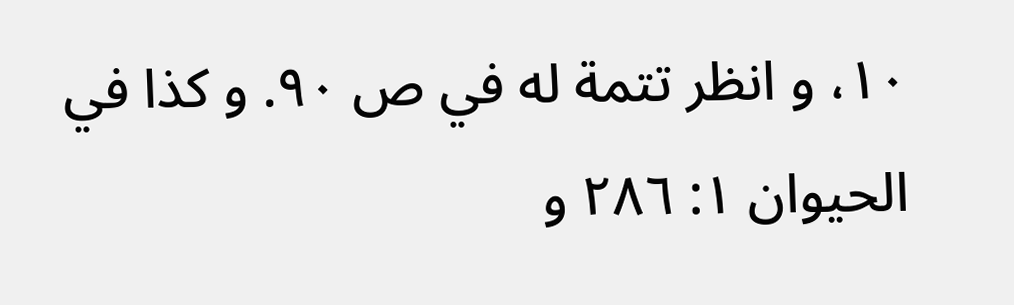١٠، و انظر تتمة له في ص ٩٠. و كذا في الحيوان ١: ٢٨٦ و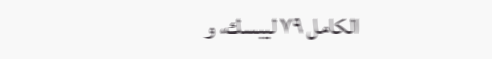الكامل ٧٩ ليبسك، و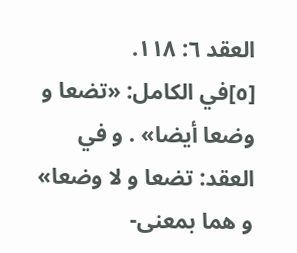العقد ٦: ١١٨.
[٥]في الكامل: «تضعا و وضعا أيضا» . و في العقد: تضعا و لا وضعا» و هما بمعنى-